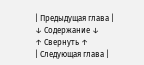| Предыдущая глава |
↓ Содержание ↓
↑ Свернуть ↑
| Следующая глава |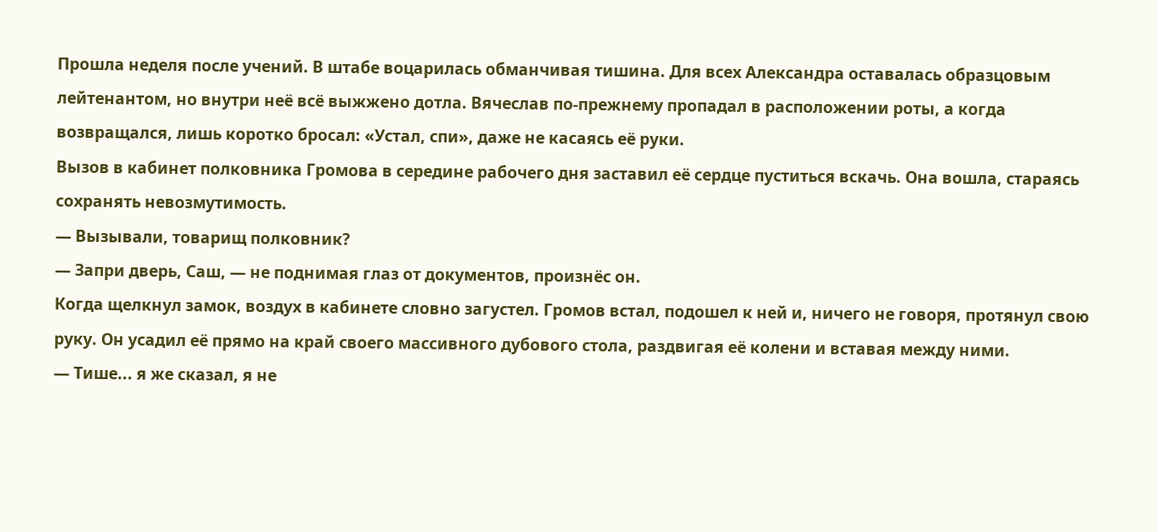Прошла неделя после учений. В штабе воцарилась обманчивая тишина. Для всех Александра оставалась образцовым лейтенантом, но внутри неё всё выжжено дотла. Вячеслав по-прежнему пропадал в расположении роты, а когда возвращался, лишь коротко бросал: «Устал, спи», даже не касаясь её руки.
Вызов в кабинет полковника Громова в середине рабочего дня заставил её сердце пуститься вскачь. Она вошла, стараясь сохранять невозмутимость.
— Вызывали, товарищ полковник?
— Запри дверь, Саш, — не поднимая глаз от документов, произнёс он.
Когда щелкнул замок, воздух в кабинете словно загустел. Громов встал, подошел к ней и, ничего не говоря, протянул свою руку. Он усадил её прямо на край своего массивного дубового стола, раздвигая её колени и вставая между ними.
— Тише... я же сказал, я не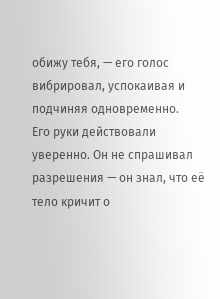обижу тебя, — его голос вибрировал, успокаивая и подчиняя одновременно.
Его руки действовали уверенно. Он не спрашивал разрешения — он знал, что её тело кричит о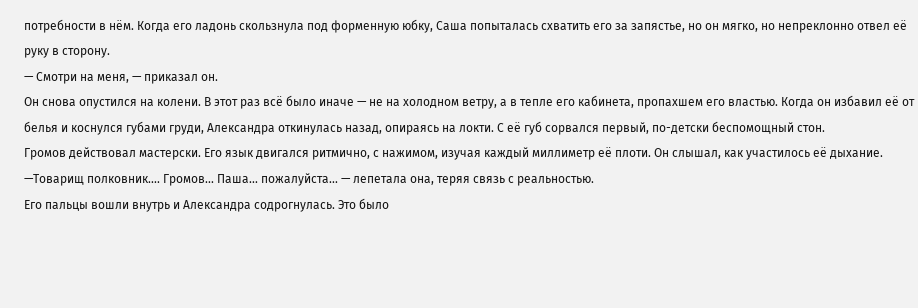потребности в нём. Когда его ладонь скользнула под форменную юбку, Саша попыталась схватить его за запястье, но он мягко, но непреклонно отвел её руку в сторону.
— Смотри на меня, — приказал он.
Он снова опустился на колени. В этот раз всё было иначе — не на холодном ветру, а в тепле его кабинета, пропахшем его властью. Когда он избавил её от белья и коснулся губами груди, Александра откинулась назад, опираясь на локти. С её губ сорвался первый, по-детски беспомощный стон.
Громов действовал мастерски. Его язык двигался ритмично, с нажимом, изучая каждый миллиметр её плоти. Он слышал, как участилось её дыхание.
—Товарищ полковник.... Громов... Паша... пожалуйста... — лепетала она, теряя связь с реальностью.
Его пальцы вошли внутрь и Александра содрогнулась. Это было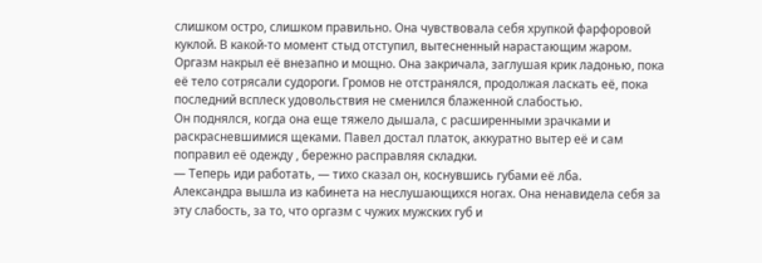слишком остро, слишком правильно. Она чувствовала себя хрупкой фарфоровой куклой. В какой-то момент стыд отступил, вытесненный нарастающим жаром.
Оргазм накрыл её внезапно и мощно. Она закричала, заглушая крик ладонью, пока её тело сотрясали судороги. Громов не отстранялся, продолжая ласкать её, пока последний всплеск удовольствия не сменился блаженной слабостью.
Он поднялся, когда она еще тяжело дышала, с расширенными зрачками и раскрасневшимися щеками. Павел достал платок, аккуратно вытер её и сам поправил её одежду , бережно расправляя складки.
— Теперь иди работать, — тихо сказал он, коснувшись губами её лба.
Александра вышла из кабинета на неслушающихся ногах. Она ненавидела себя за эту слабость, за то, что оргазм с чужих мужских губ и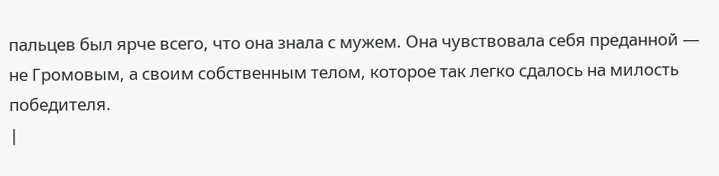пальцев был ярче всего, что она знала с мужем. Она чувствовала себя преданной — не Громовым, а своим собственным телом, которое так легко сдалось на милость победителя.
|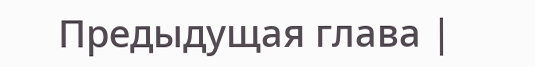Предыдущая глава |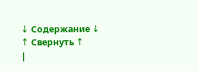↓ Содержание ↓
↑ Свернуть ↑
|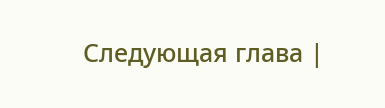Следующая глава |